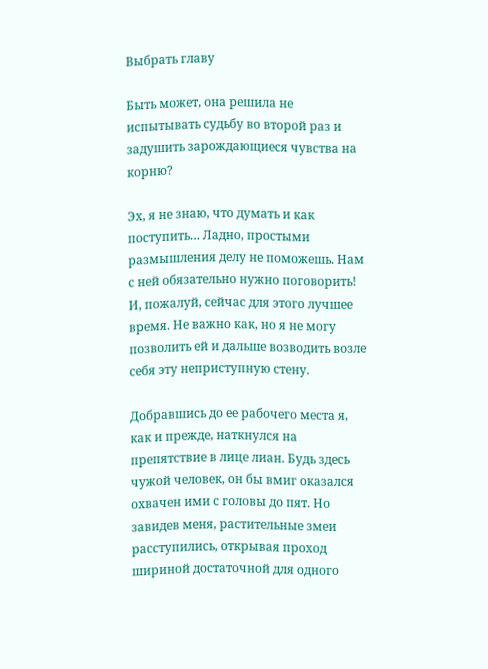Выбрать главу

Быть может, она решила не испытывать судьбу во второй раз и задушить зарождающиеся чувства на корню?

Эх, я не знаю, что думать и как поступить… Ладно, простыми размышления делу не поможешь. Нам с ней обязательно нужно поговорить! И, пожалуй, сейчас для этого лучшее время. Не важно как, но я не могу позволить ей и дальше возводить возле себя эту неприступную стену.

Добравшись до ее рабочего места я, как и прежде, наткнулся на препятствие в лице лиан. Будь здесь чужой человек, он бы вмиг оказался охвачен ими с головы до пят. Но завидев меня, растительные змеи расступились, открывая проход шириной достаточной для одного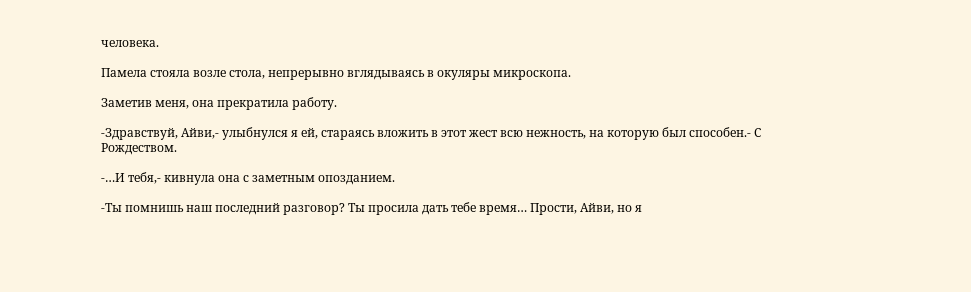человека.

Памела стояла возле стола, непрерывно вглядываясь в окуляры микроскопа.

Заметив меня, она прекратила работу.

-Здравствуй, Айви,- улыбнулся я ей, стараясь вложить в этот жест всю нежность, на которую был способен.- С Рождеством.

-…И тебя,- кивнула она с заметным опозданием.

-Ты помнишь наш последний разговор? Ты просила дать тебе время… Прости, Айви, но я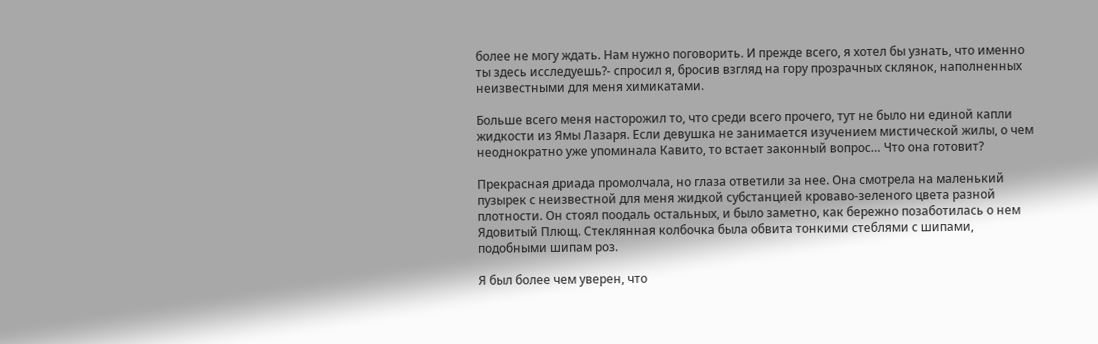более не могу ждать. Нам нужно поговорить. И прежде всего, я хотел бы узнать, что именно ты здесь исследуешь?- спросил я, бросив взгляд на гору прозрачных склянок, наполненных неизвестными для меня химикатами.

Больше всего меня насторожил то, что среди всего прочего, тут не было ни единой капли жидкости из Ямы Лазаря. Если девушка не занимается изучением мистической жилы, о чем неоднократно уже упоминала Кавито, то встает законный вопрос… Что она готовит?

Прекрасная дриада промолчала, но глаза ответили за нее. Она смотрела на маленький пузырек с неизвестной для меня жидкой субстанцией кроваво-зеленого цвета разной плотности. Он стоял поодаль остальных, и было заметно, как бережно позаботилась о нем Ядовитый Плющ. Стеклянная колбочка была обвита тонкими стеблями с шипами, подобными шипам роз.

Я был более чем уверен, что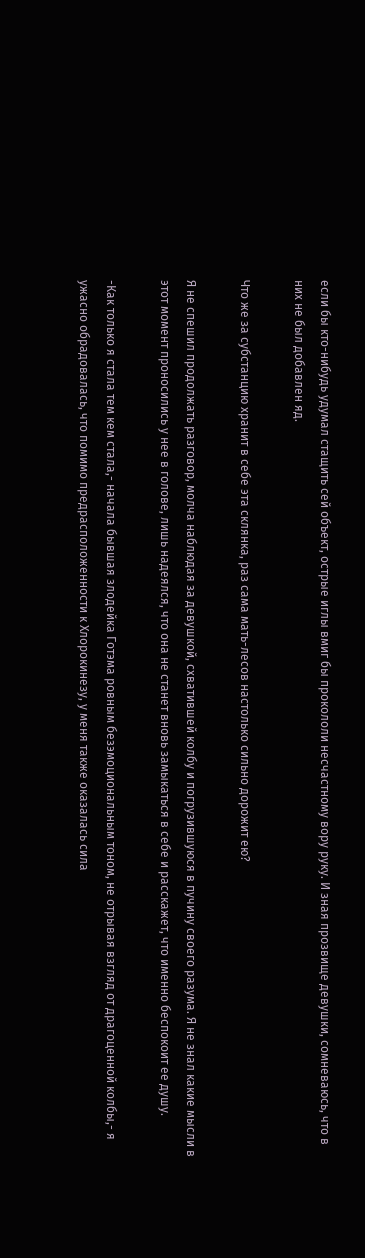если бы кто-нибудь удумал стащить сей объект, острые иглы вмиг бы прокололи несчастному вору руку. И зная прозвище девушки, сомневаюсь, что в них не был добавлен яд.

Что же за субстанцию хранит в себе эта склянка, раз сама мать-лесов настолько сильно дорожит ею?

Я не спешил продолжать разговор, молча наблюдая за девушкой, схватившей колбу и погрузившуюся в пучину своего разума. Я не знал какие мысли в этот момент проносились у нее в голове, лишь надеялся, что она не станет вновь замыкаться в себе и расскажет, что именно беспокоит ее душу.

-Как только я стала тем кем стала,- начала бывшая злодейка Готэма ровным безэмоциональным тоном, не отрывая взгляд от драгоценной колбы,- я ужасно обрадовалась, что помимо предрасположенности к Хлорокинезу, у меня также оказалась сила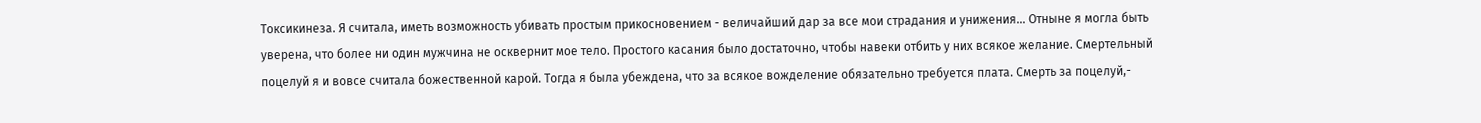Токсикинеза. Я считала, иметь возможность убивать простым прикосновением - величайший дар за все мои страдания и унижения… Отныне я могла быть уверена, что более ни один мужчина не осквернит мое тело. Простого касания было достаточно, чтобы навеки отбить у них всякое желание. Смертельный поцелуй я и вовсе считала божественной карой. Тогда я была убеждена, что за всякое вожделение обязательно требуется плата. Смерть за поцелуй,-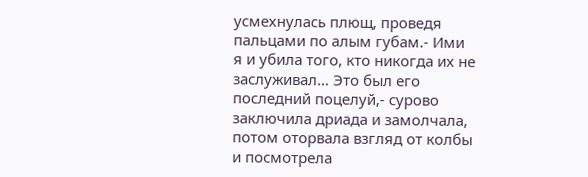усмехнулась плющ, проведя пальцами по алым губам.- Ими я и убила того, кто никогда их не заслуживал… Это был его последний поцелуй,- сурово заключила дриада и замолчала, потом оторвала взгляд от колбы и посмотрела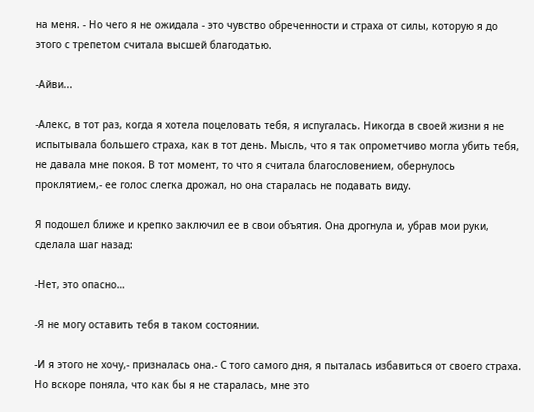на меня. - Но чего я не ожидала - это чувство обреченности и страха от силы, которую я до этого с трепетом считала высшей благодатью.

-Айви...

-Алекс, в тот раз, когда я хотела поцеловать тебя, я испугалась. Никогда в своей жизни я не испытывала большего страха, как в тот день. Мысль, что я так опрометчиво могла убить тебя, не давала мне покоя. В тот момент, то что я считала благословением, обернулось проклятием,- ее голос слегка дрожал, но она старалась не подавать виду.

Я подошел ближе и крепко заключил ее в свои объятия. Она дрогнула и, убрав мои руки, сделала шаг назад:

-Нет, это опасно…

-Я не могу оставить тебя в таком состоянии.

-И я этого не хочу,- призналась она.- С того самого дня, я пыталась избавиться от своего страха. Но вскоре поняла, что как бы я не старалась, мне это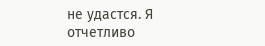не удастся. Я отчетливо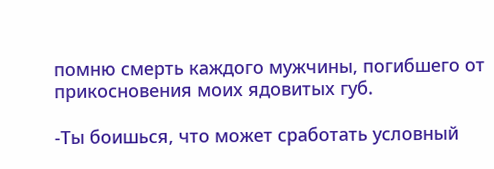помню смерть каждого мужчины, погибшего от прикосновения моих ядовитых губ.

-Ты боишься, что может сработать условный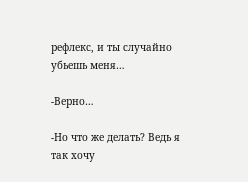рефлекс, и ты случайно убьешь меня…

-Верно…

-Но что же делать? Ведь я так хочу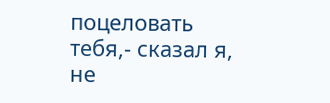поцеловать тебя,- сказал я, не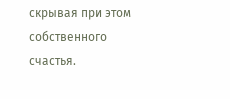скрывая при этом собственного счастья.